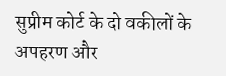सुप्रीम कोर्ट के दो वकीलों के अपहरण और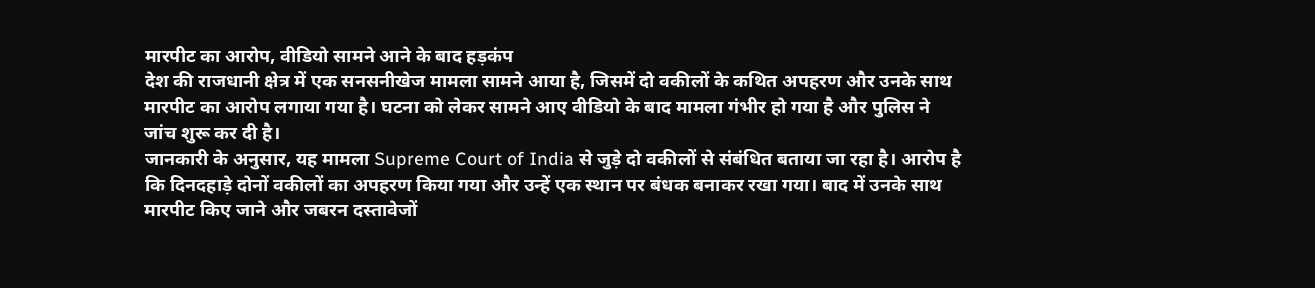मारपीट का आरोप, वीडियो सामने आने के बाद हड़कंप
देश की राजधानी क्षेत्र में एक सनसनीखेज मामला सामने आया है, जिसमें दो वकीलों के कथित अपहरण और उनके साथ मारपीट का आरोप लगाया गया है। घटना को लेकर सामने आए वीडियो के बाद मामला गंभीर हो गया है और पुलिस ने जांच शुरू कर दी है।
जानकारी के अनुसार, यह मामला Supreme Court of India से जुड़े दो वकीलों से संबंधित बताया जा रहा है। आरोप है कि दिनदहाड़े दोनों वकीलों का अपहरण किया गया और उन्हें एक स्थान पर बंधक बनाकर रखा गया। बाद में उनके साथ मारपीट किए जाने और जबरन दस्तावेजों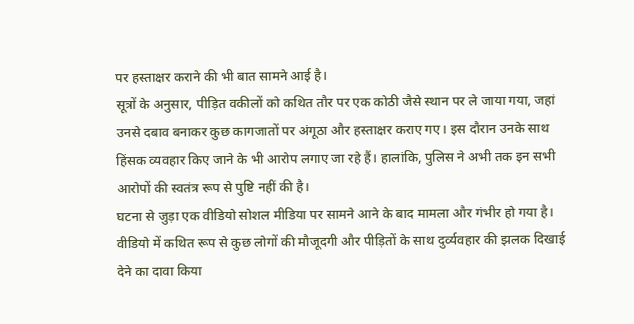पर हस्ताक्षर कराने की भी बात सामने आई है।
सूत्रों के अनुसार, पीड़ित वकीलों को कथित तौर पर एक कोठी जैसे स्थान पर ले जाया गया, जहां उनसे दबाव बनाकर कुछ कागजातों पर अंगूठा और हस्ताक्षर कराए गए। इस दौरान उनके साथ हिंसक व्यवहार किए जाने के भी आरोप लगाए जा रहे हैं। हालांकि, पुलिस ने अभी तक इन सभी आरोपों की स्वतंत्र रूप से पुष्टि नहीं की है।
घटना से जुड़ा एक वीडियो सोशल मीडिया पर सामने आने के बाद मामला और गंभीर हो गया है। वीडियो में कथित रूप से कुछ लोगों की मौजूदगी और पीड़ितों के साथ दुर्व्यवहार की झलक दिखाई देने का दावा किया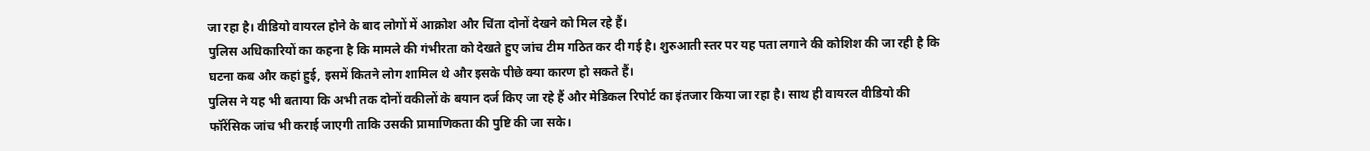जा रहा है। वीडियो वायरल होने के बाद लोगों में आक्रोश और चिंता दोनों देखने को मिल रहे हैं।
पुलिस अधिकारियों का कहना है कि मामले की गंभीरता को देखते हुए जांच टीम गठित कर दी गई है। शुरुआती स्तर पर यह पता लगाने की कोशिश की जा रही है कि घटना कब और कहां हुई, इसमें कितने लोग शामिल थे और इसके पीछे क्या कारण हो सकते हैं।
पुलिस ने यह भी बताया कि अभी तक दोनों वकीलों के बयान दर्ज किए जा रहे हैं और मेडिकल रिपोर्ट का इंतजार किया जा रहा है। साथ ही वायरल वीडियो की फॉरेंसिक जांच भी कराई जाएगी ताकि उसकी प्रामाणिकता की पुष्टि की जा सके।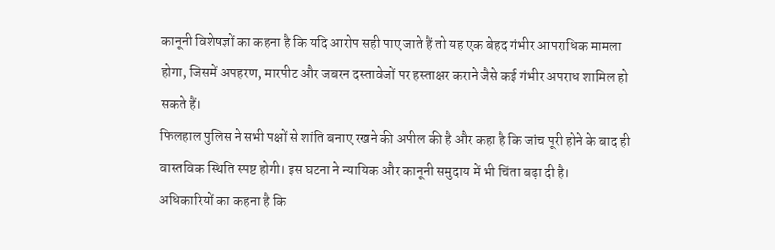कानूनी विशेषज्ञों का कहना है कि यदि आरोप सही पाए जाते हैं तो यह एक बेहद गंभीर आपराधिक मामला होगा, जिसमें अपहरण, मारपीट और जबरन दस्तावेजों पर हस्ताक्षर कराने जैसे कई गंभीर अपराध शामिल हो सकते हैं।
फिलहाल पुलिस ने सभी पक्षों से शांति बनाए रखने की अपील की है और कहा है कि जांच पूरी होने के बाद ही वास्तविक स्थिति स्पष्ट होगी। इस घटना ने न्यायिक और कानूनी समुदाय में भी चिंता बढ़ा दी है।
अधिकारियों का कहना है कि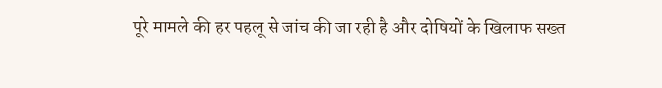पूरे मामले की हर पहलू से जांच की जा रही है और दोषियों के खिलाफ सख्त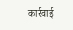कार्रवाई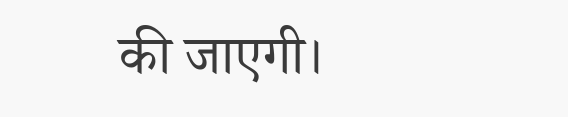की जाएगी।